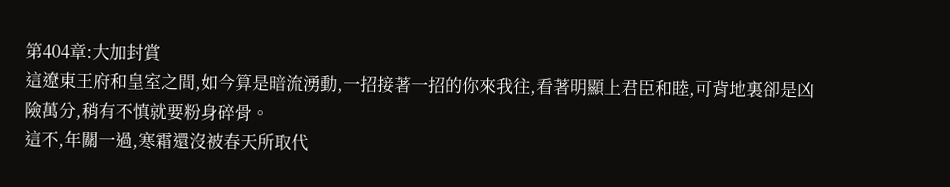第404章:大加封賞
這遼東王府和皇室之間,如今算是暗流湧動,一招接著一招的你來我往,看著明顯上君臣和睦,可背地裏卻是凶險萬分,稍有不慎就要粉身碎骨。
這不,年關一過,寒霜還沒被春天所取代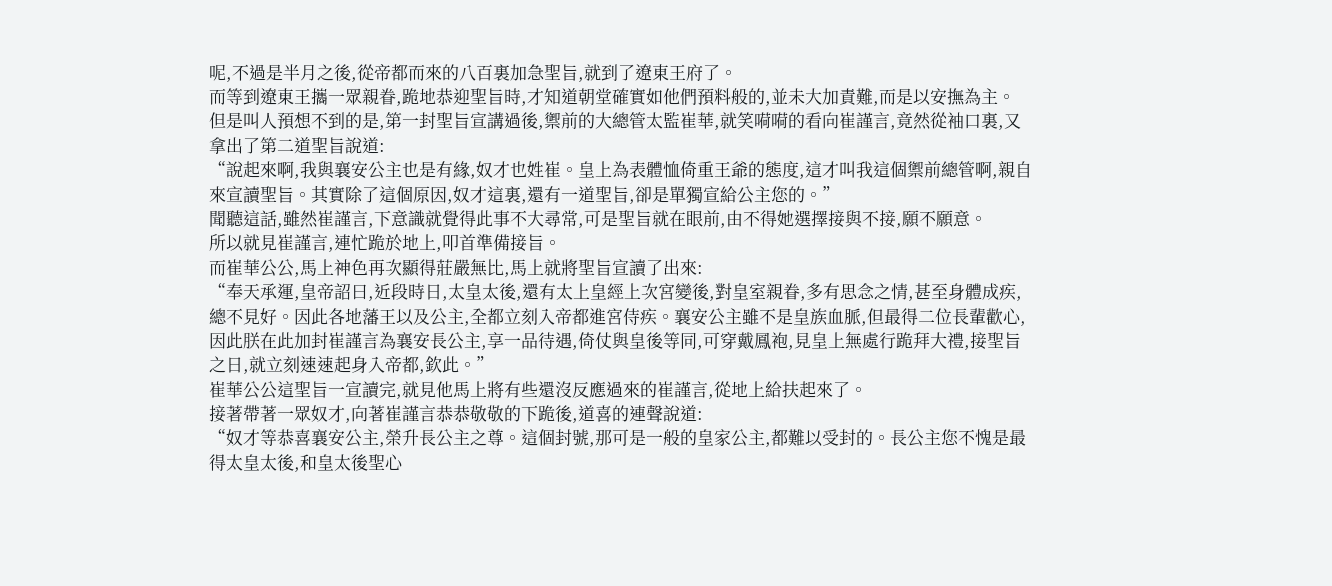呢,不過是半月之後,從帝都而來的八百裏加急聖旨,就到了遼東王府了。
而等到遼東王攜一眾親眷,跪地恭迎聖旨時,才知道朝堂確實如他們預料般的,並未大加責難,而是以安撫為主。
但是叫人預想不到的是,第一封聖旨宣講過後,禦前的大總管太監崔華,就笑嗬嗬的看向崔謹言,竟然從袖口裏,又拿出了第二道聖旨說道:
“說起來啊,我與襄安公主也是有緣,奴才也姓崔。皇上為表體恤倚重王爺的態度,這才叫我這個禦前總管啊,親自來宣讀聖旨。其實除了這個原因,奴才這裏,還有一道聖旨,卻是單獨宣給公主您的。”
聞聽這話,雖然崔謹言,下意識就覺得此事不大尋常,可是聖旨就在眼前,由不得她選擇接與不接,願不願意。
所以就見崔謹言,連忙跪於地上,叩首準備接旨。
而崔華公公,馬上神色再次顯得莊嚴無比,馬上就將聖旨宣讀了出來:
“奉天承運,皇帝詔曰,近段時日,太皇太後,還有太上皇經上次宮變後,對皇室親眷,多有思念之情,甚至身體成疾,總不見好。因此各地藩王以及公主,全都立刻入帝都進宮侍疾。襄安公主雖不是皇族血脈,但最得二位長輩歡心,因此朕在此加封崔謹言為襄安長公主,享一品待遇,倚仗與皇後等同,可穿戴鳳袍,見皇上無處行跪拜大禮,接聖旨之日,就立刻速速起身入帝都,欽此。”
崔華公公這聖旨一宣讀完,就見他馬上將有些還沒反應過來的崔謹言,從地上給扶起來了。
接著帶著一眾奴才,向著崔謹言恭恭敬敬的下跪後,道喜的連聲說道:
“奴才等恭喜襄安公主,榮升長公主之尊。這個封號,那可是一般的皇家公主,都難以受封的。長公主您不愧是最得太皇太後,和皇太後聖心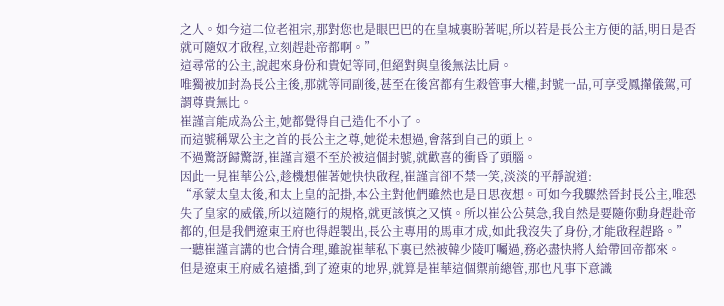之人。如今這二位老祖宗,那對您也是眼巴巴的在皇城裏盼著呢,所以若是長公主方便的話,明日是否就可隨奴才啟程,立刻趕赴帝都啊。”
這尋常的公主,說起來身份和貴妃等同,但絕對與皇後無法比肩。
唯獨被加封為長公主後,那就等同副後,甚至在後宮都有生殺管事大權,封號一品,可享受鳳攆儀駕,可謂尊貴無比。
崔謹言能成為公主,她都覺得自己造化不小了。
而這號稱眾公主之首的長公主之尊,她從未想過,會落到自己的頭上。
不過驚訝歸驚訝,崔謹言還不至於被這個封號,就歡喜的衝昏了頭腦。
因此一見崔華公公,趁機想催著她快快啟程,崔謹言卻不禁一笑,淡淡的平靜說道:
“承蒙太皇太後,和太上皇的記掛,本公主對他們雖然也是日思夜想。可如今我驟然晉封長公主,唯恐失了皇家的威儀,所以這隨行的規格,就更該慎之又慎。所以崔公公莫急,我自然是要隨你動身趕赴帝都的,但是我們遼東王府也得趕製出,長公主專用的馬車才成,如此我沒失了身份,才能啟程趕路。”
一聽崔謹言講的也合情合理,雖說崔華私下裏已然被韓少陵叮囑過,務必盡快將人給帶回帝都來。
但是遼東王府威名遠播,到了遼東的地界,就算是崔華這個禦前總管,那也凡事下意識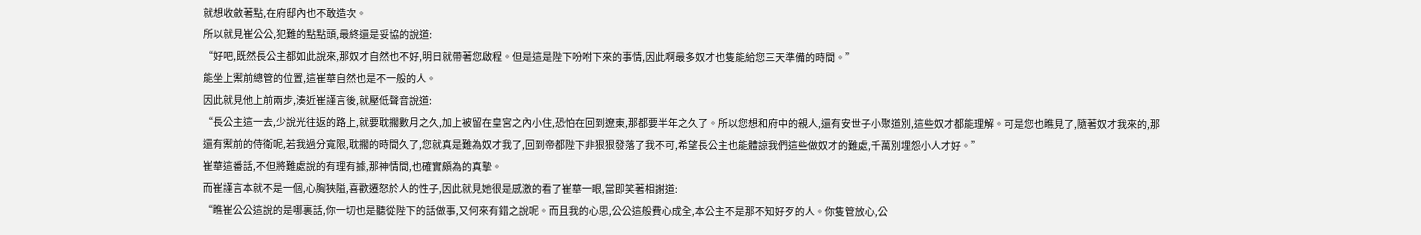就想收斂著點,在府邸內也不敢造次。
所以就見崔公公,犯難的點點頭,最終還是妥協的說道:
“好吧,既然長公主都如此說來,那奴才自然也不好,明日就帶著您啟程。但是這是陛下吩咐下來的事情,因此啊最多奴才也隻能給您三天準備的時間。”
能坐上禦前總管的位置,這崔華自然也是不一般的人。
因此就見他上前兩步,湊近崔謹言後,就壓低聲音說道:
“長公主這一去,少說光往返的路上,就要耽擱數月之久,加上被留在皇宮之內小住,恐怕在回到遼東,那都要半年之久了。所以您想和府中的親人,還有安世子小聚道別,這些奴才都能理解。可是您也瞧見了,隨著奴才我來的,那還有禦前的侍衛呢,若我過分寬限,耽擱的時間久了,您就真是難為奴才我了,回到帝都陛下非狠狠發落了我不可,希望長公主也能體諒我們這些做奴才的難處,千萬別埋怨小人才好。”
崔華這番話,不但將難處說的有理有據,那神情間,也確實頗為的真摯。
而崔謹言本就不是一個,心胸狹隘,喜歡遷怒於人的性子,因此就見她很是感激的看了崔華一眼,當即笑著相謝道:
“瞧崔公公這說的是哪裏話,你一切也是聽從陛下的話做事,又何來有錯之說呢。而且我的心思,公公這般費心成全,本公主不是那不知好歹的人。你隻管放心,公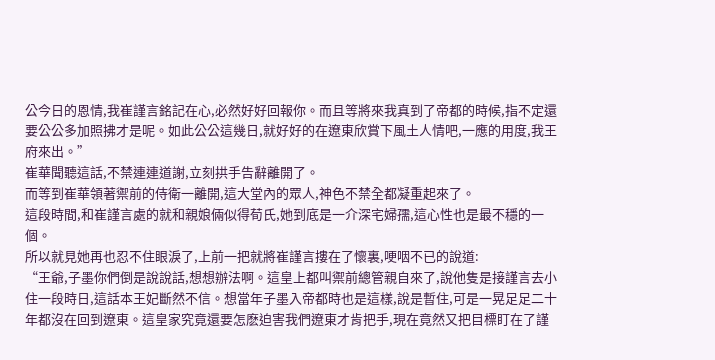公今日的恩情,我崔謹言銘記在心,必然好好回報你。而且等將來我真到了帝都的時候,指不定還要公公多加照拂才是呢。如此公公這幾日,就好好的在遼東欣賞下風土人情吧,一應的用度,我王府來出。”
崔華聞聽這話,不禁連連道謝,立刻拱手告辭離開了。
而等到崔華領著禦前的侍衛一離開,這大堂內的眾人,神色不禁全都凝重起來了。
這段時間,和崔謹言處的就和親娘倆似得荀氏,她到底是一介深宅婦孺,這心性也是最不穩的一個。
所以就見她再也忍不住眼淚了,上前一把就將崔謹言摟在了懷裏,哽咽不已的說道:
“王爺,子墨你們倒是說說話,想想辦法啊。這皇上都叫禦前總管親自來了,說他隻是接謹言去小住一段時日,這話本王妃斷然不信。想當年子墨入帝都時也是這樣,說是暫住,可是一晃足足二十年都沒在回到遼東。這皇家究竟還要怎麽迫害我們遼東才肯把手,現在竟然又把目標盯在了謹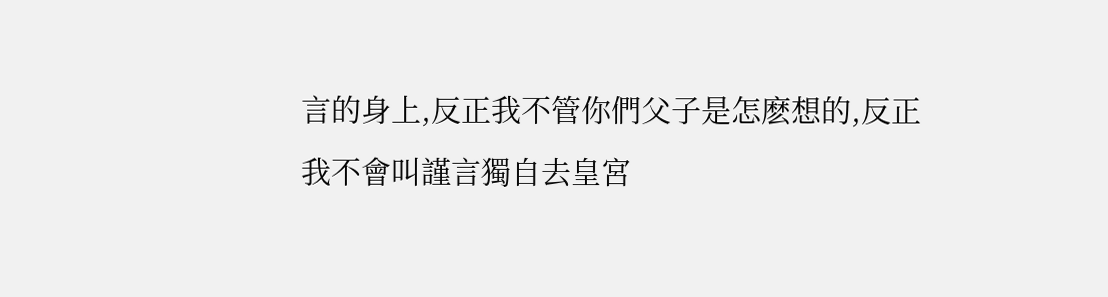言的身上,反正我不管你們父子是怎麽想的,反正我不會叫謹言獨自去皇宮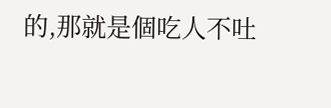的,那就是個吃人不吐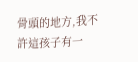骨頭的地方,我不許這孩子有一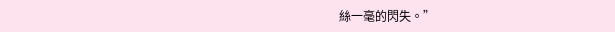絲一毫的閃失。”